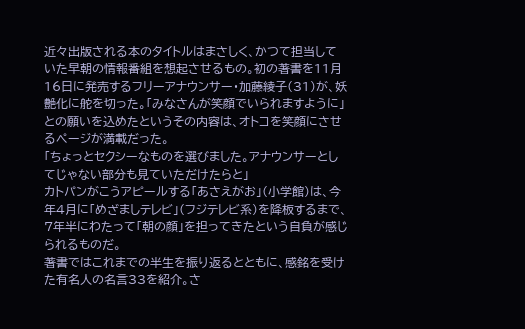近々出版される本のタイトルはまさしく、かつて担当していた早朝の情報番組を想起させるもの。初の著書を11月16日に発売するフリーアナウンサー・加藤綾子(31)が、妖艶化に舵を切った。「みなさんが笑顔でいられますように」との願いを込めたというその内容は、オトコを笑顔にさせるページが満載だった。
「ちょっとセクシーなものを選びました。アナウンサーとしてじゃない部分も見ていただけたらと」
カトパンがこうアピールする「あさえがお」(小学館)は、今年4月に「めざましテレビ」(フジテレビ系)を降板するまで、7年半にわたって「朝の顔」を担ってきたという自負が感じられるものだ。
著書ではこれまでの半生を振り返るとともに、感銘を受けた有名人の名言33を紹介。さ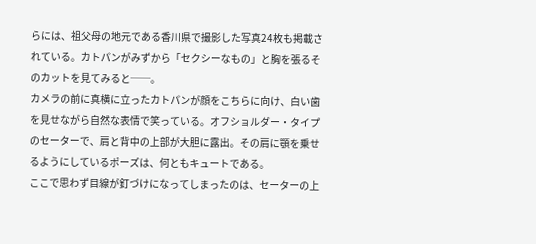らには、祖父母の地元である香川県で撮影した写真24枚も掲載されている。カトパンがみずから「セクシーなもの」と胸を張るそのカットを見てみると──。
カメラの前に真横に立ったカトパンが顔をこちらに向け、白い歯を見せながら自然な表情で笑っている。オフショルダー・タイプのセーターで、肩と背中の上部が大胆に露出。その肩に顎を乗せるようにしているポーズは、何ともキュートである。
ここで思わず目線が釘づけになってしまったのは、セーターの上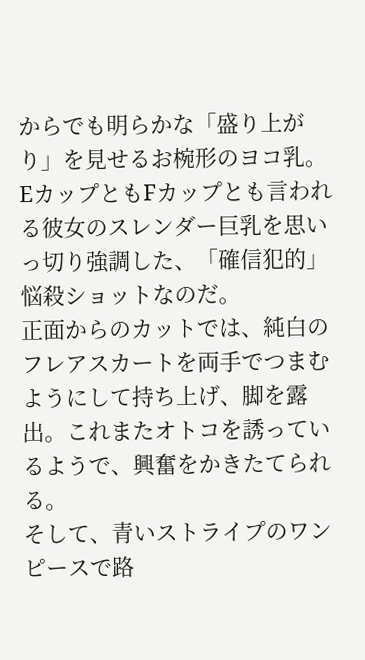からでも明らかな「盛り上がり」を見せるお椀形のヨコ乳。EカップともFカップとも言われる彼女のスレンダー巨乳を思いっ切り強調した、「確信犯的」悩殺ショットなのだ。
正面からのカットでは、純白のフレアスカートを両手でつまむようにして持ち上げ、脚を露出。これまたオトコを誘っているようで、興奮をかきたてられる。
そして、青いストライプのワンピースで路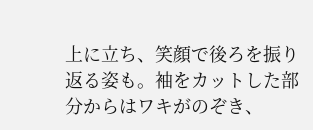上に立ち、笑顔で後ろを振り返る姿も。袖をカットした部分からはワキがのぞき、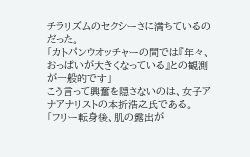チラリズムのセクシーさに満ちているのだった。
「カトパンウオッチャーの間では『年々、おっぱいが大きくなっている』との観測が一般的です」
こう言って興奮を隠さないのは、女子アナアナリストの本折浩之氏である。
「フリー転身後、肌の露出が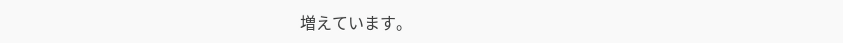増えています。